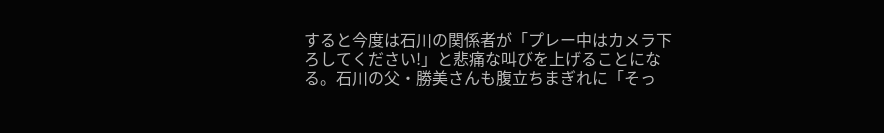すると今度は石川の関係者が「プレー中はカメラ下ろしてください!」と悲痛な叫びを上げることになる。石川の父・勝美さんも腹立ちまぎれに「そっ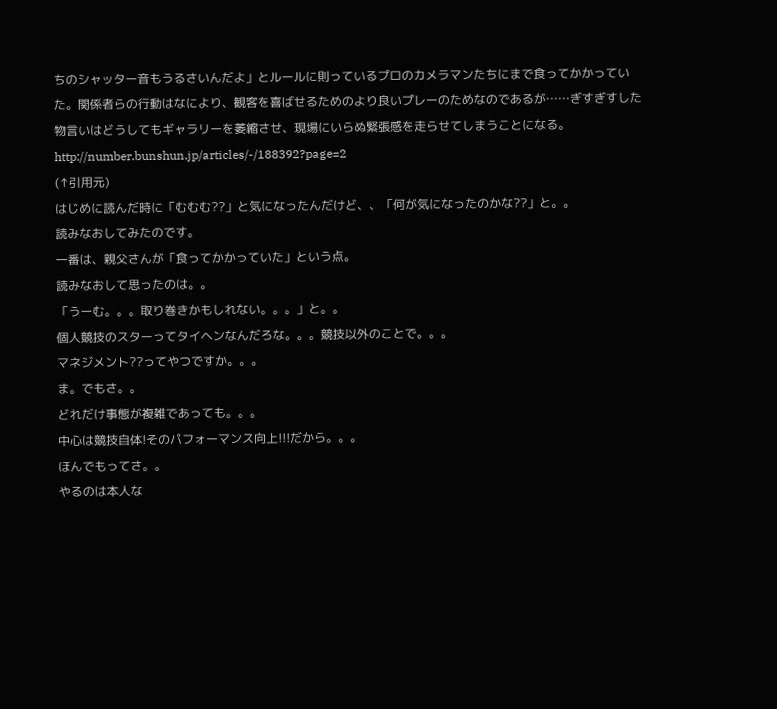ちのシャッター音もうるさいんだよ」とルールに則っているプロのカメラマンたちにまで食ってかかっていた。関係者らの行動はなにより、観客を喜ばせるためのより良いプレーのためなのであるが……ぎすぎすした物言いはどうしてもギャラリーを萎縮させ、現場にいらぬ緊張感を走らせてしまうことになる。
http://number.bunshun.jp/articles/-/188392?page=2
(↑引用元)
はじめに読んだ時に「むむむ??」と気になったんだけど、、「何が気になったのかな??」と。。
読みなおしてみたのです。
一番は、親父さんが「食ってかかっていた」という点。
読みなおして思ったのは。。
「うーむ。。。取り巻きかもしれない。。。」と。。
個人競技のスターってタイヘンなんだろな。。。競技以外のことで。。。
マネジメント??ってやつですか。。。
ま。でもさ。。
どれだけ事態が複雑であっても。。。
中心は競技自体!そのパフォーマンス向上!!!だから。。。
ほんでもってさ。。
やるのは本人な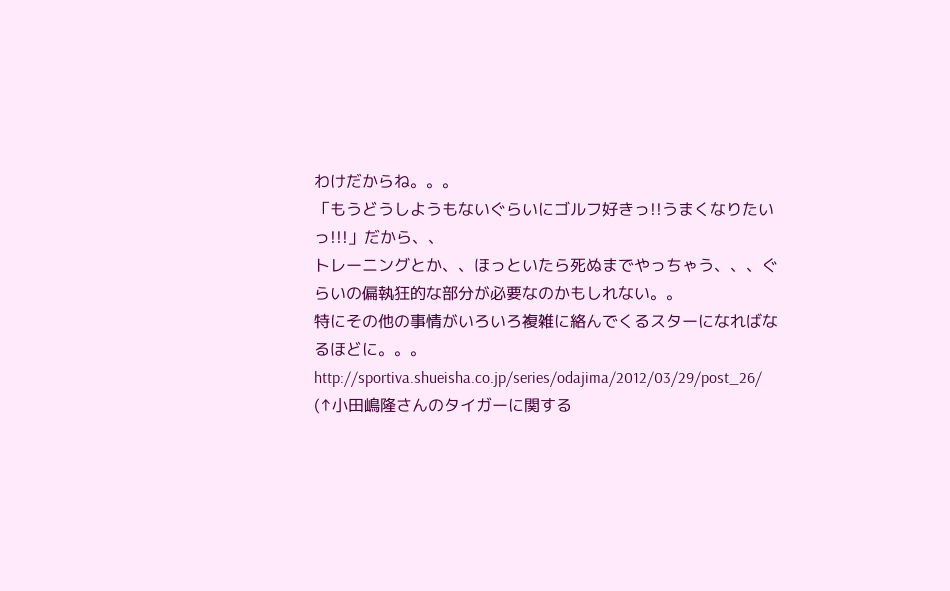わけだからね。。。
「もうどうしようもないぐらいにゴルフ好きっ!!うまくなりたいっ!!!」だから、、
トレーニングとか、、ほっといたら死ぬまでやっちゃう、、、ぐらいの偏執狂的な部分が必要なのかもしれない。。
特にその他の事情がいろいろ複雑に絡んでくるスターになればなるほどに。。。
http://sportiva.shueisha.co.jp/series/odajima/2012/03/29/post_26/
(↑小田嶋隆さんのタイガーに関する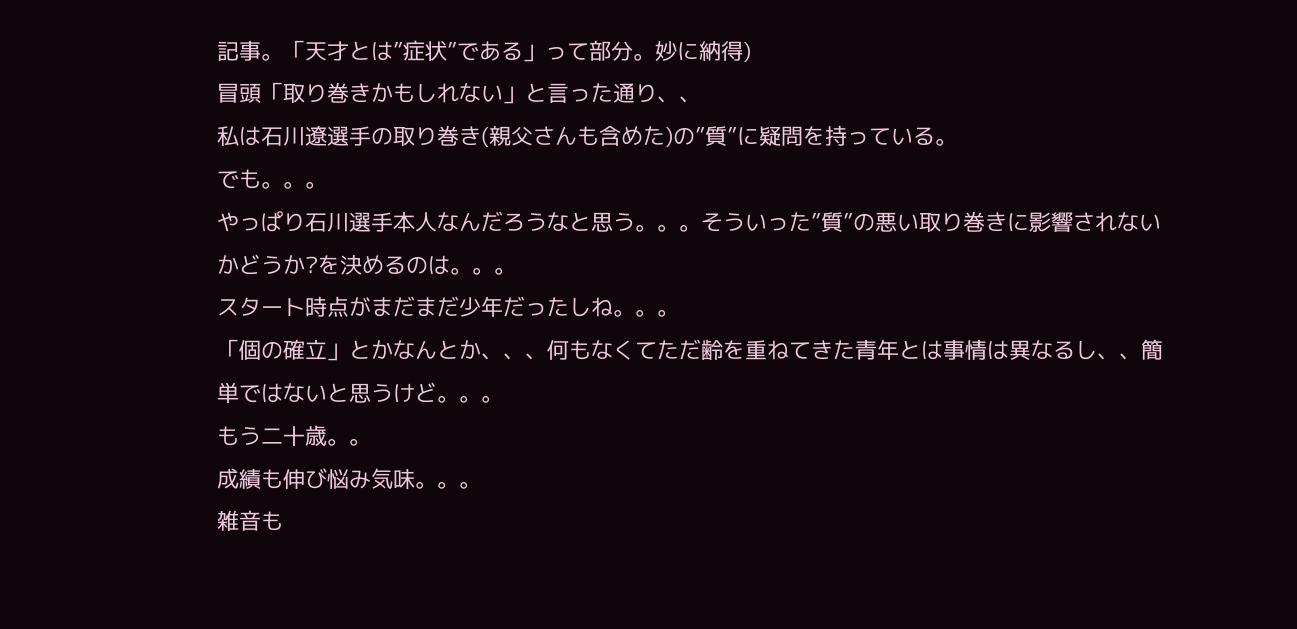記事。「天才とは”症状”である」って部分。妙に納得)
冒頭「取り巻きかもしれない」と言った通り、、
私は石川遼選手の取り巻き(親父さんも含めた)の”質”に疑問を持っている。
でも。。。
やっぱり石川選手本人なんだろうなと思う。。。そういった”質”の悪い取り巻きに影響されないかどうか?を決めるのは。。。
スタート時点がまだまだ少年だったしね。。。
「個の確立」とかなんとか、、、何もなくてただ齢を重ねてきた青年とは事情は異なるし、、簡単ではないと思うけど。。。
もう二十歳。。
成績も伸び悩み気味。。。
雑音も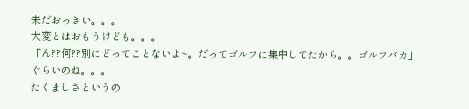未だおっきい。。。
大変とはおもうけども。。。
「ん??何??別にどってことないよ~。だってゴルフに集中してたから。。ゴルフバカ」
ぐらいのね。。。
たくましさというの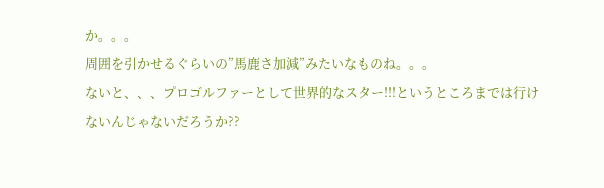か。。。
周囲を引かせるぐらいの”馬鹿さ加減”みたいなものね。。。
ないと、、、プロゴルファーとして世界的なスター!!!というところまでは行けないんじゃないだろうか??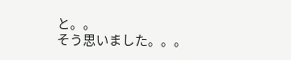と。。
そう思いました。。。